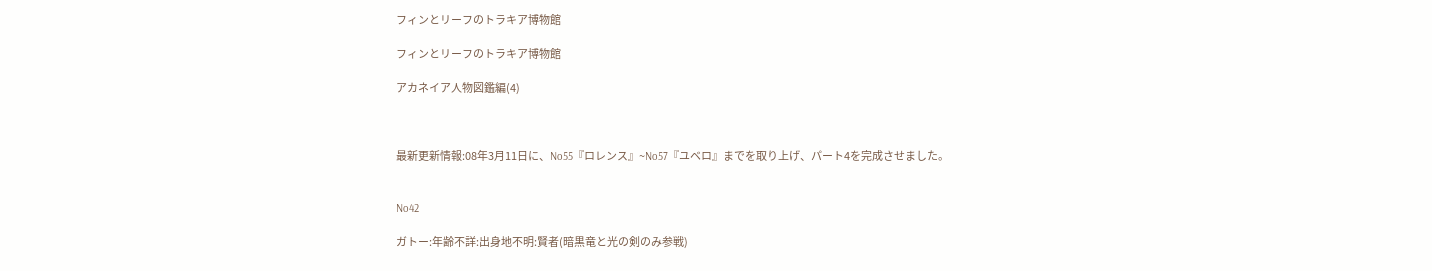フィンとリーフのトラキア博物館

フィンとリーフのトラキア博物館

アカネイア人物図鑑編(4)



最新更新情報:08年3月11日に、No55『ロレンス』~No57『ユベロ』までを取り上げ、パート4を完成させました。


No42

ガトー:年齢不詳:出身地不明:賢者(暗黒竜と光の剣のみ参戦)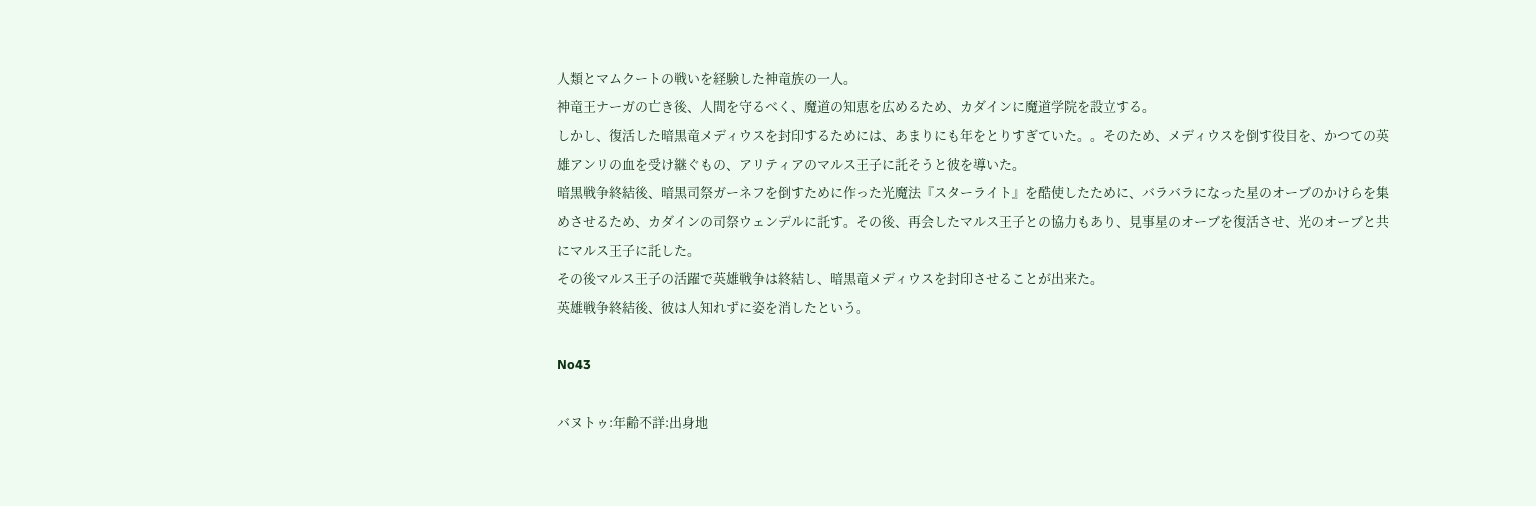人類とマムクートの戦いを経験した神竜族の一人。
神竜王ナーガの亡き後、人間を守るべく、魔道の知恵を広めるため、カダインに魔道学院を設立する。
しかし、復活した暗黒竜メディウスを封印するためには、あまりにも年をとりすぎていた。。そのため、メディウスを倒す役目を、かつての英雄アンリの血を受け継ぐもの、アリティアのマルス王子に託そうと彼を導いた。
暗黒戦争終結後、暗黒司祭ガーネフを倒すために作った光魔法『スターライト』を酷使したために、バラバラになった星のオーブのかけらを集めさせるため、カダインの司祭ウェンデルに託す。その後、再会したマルス王子との協力もあり、見事星のオーブを復活させ、光のオーブと共にマルス王子に託した。
その後マルス王子の活躍で英雄戦争は終結し、暗黒竜メディウスを封印させることが出来た。
英雄戦争終結後、彼は人知れずに姿を消したという。

No43

バヌトゥ:年齢不詳:出身地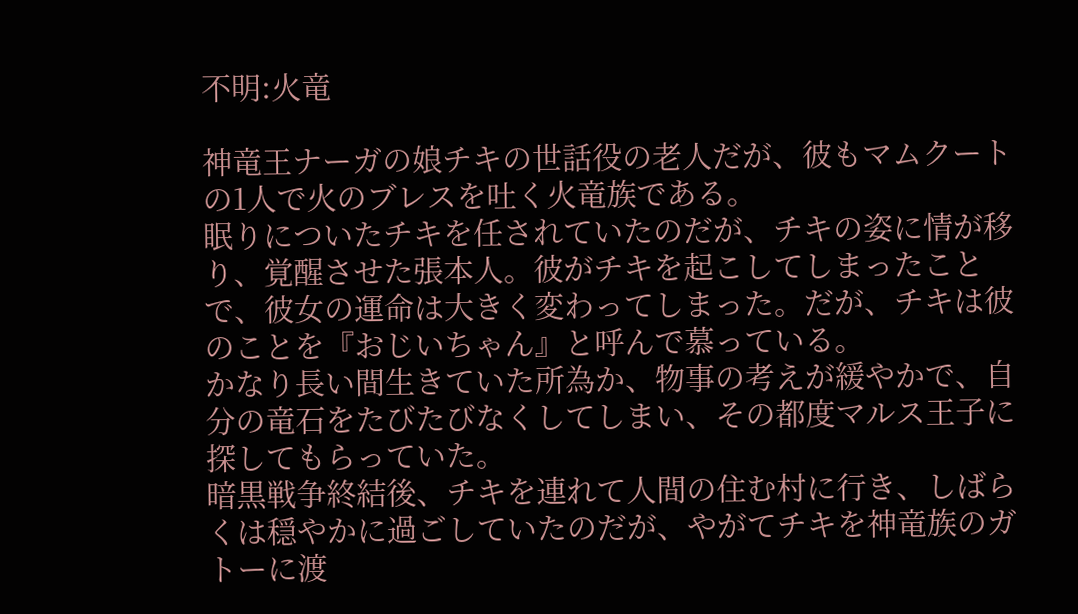不明:火竜

神竜王ナーガの娘チキの世話役の老人だが、彼もマムクートの1人で火のブレスを吐く火竜族である。
眠りについたチキを任されていたのだが、チキの姿に情が移り、覚醒させた張本人。彼がチキを起こしてしまったことで、彼女の運命は大きく変わってしまった。だが、チキは彼のことを『おじいちゃん』と呼んで慕っている。
かなり長い間生きていた所為か、物事の考えが緩やかで、自分の竜石をたびたびなくしてしまい、その都度マルス王子に探してもらっていた。
暗黒戦争終結後、チキを連れて人間の住む村に行き、しばらくは穏やかに過ごしていたのだが、やがてチキを神竜族のガトーに渡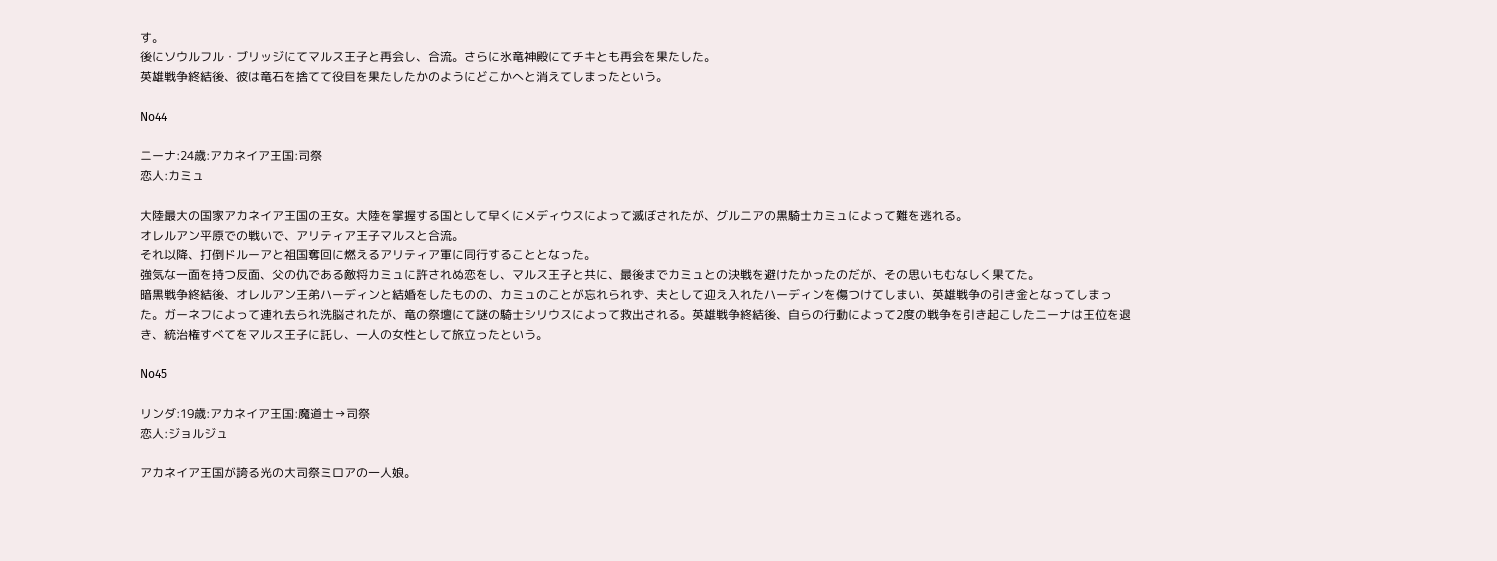す。
後にソウルフル・ブリッジにてマルス王子と再会し、合流。さらに氷竜神殿にてチキとも再会を果たした。
英雄戦争終結後、彼は竜石を捨てて役目を果たしたかのようにどこかへと消えてしまったという。

No44

ニーナ:24歳:アカネイア王国:司祭
恋人:カミュ

大陸最大の国家アカネイア王国の王女。大陸を掌握する国として早くにメディウスによって滅ぼされたが、グルニアの黒騎士カミュによって難を逃れる。
オレルアン平原での戦いで、アリティア王子マルスと合流。
それ以降、打倒ドルーアと祖国奪回に燃えるアリティア軍に同行することとなった。
強気な一面を持つ反面、父の仇である敵将カミュに許されぬ恋をし、マルス王子と共に、最後までカミュとの決戦を避けたかったのだが、その思いもむなしく果てた。
暗黒戦争終結後、オレルアン王弟ハーディンと結婚をしたものの、カミュのことが忘れられず、夫として迎え入れたハーディンを傷つけてしまい、英雄戦争の引き金となってしまった。ガーネフによって連れ去られ洗脳されたが、竜の祭壇にて謎の騎士シリウスによって救出される。英雄戦争終結後、自らの行動によって2度の戦争を引き起こしたニーナは王位を退き、統治権すべてをマルス王子に託し、一人の女性として旅立ったという。

No45

リンダ:19歳:アカネイア王国:魔道士→司祭
恋人:ジョルジュ

アカネイア王国が誇る光の大司祭ミロアの一人娘。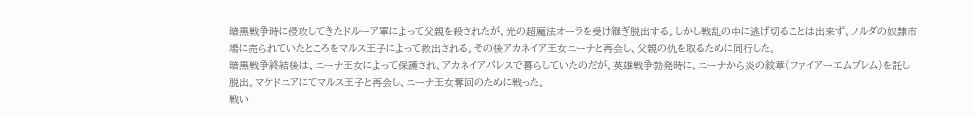暗黒戦争時に侵攻してきたドルーア軍によって父親を殺されたが、光の超魔法オーラを受け継ぎ脱出する。しかし戦乱の中に逃げ切ることは出来ず、ノルダの奴隷市場に売られていたところをマルス王子によって救出される。その後アカネイア王女ニーナと再会し、父親の仇を取るために同行した。
暗黒戦争終結後は、ニーナ王女によって保護され、アカネイアパレスで暮らしていたのだが、英雄戦争勃発時に、ニーナから炎の紋章(ファイアーエムブレム)を託し脱出。マケドニアにてマルス王子と再会し、ニーナ王女奪回のために戦った。
戦い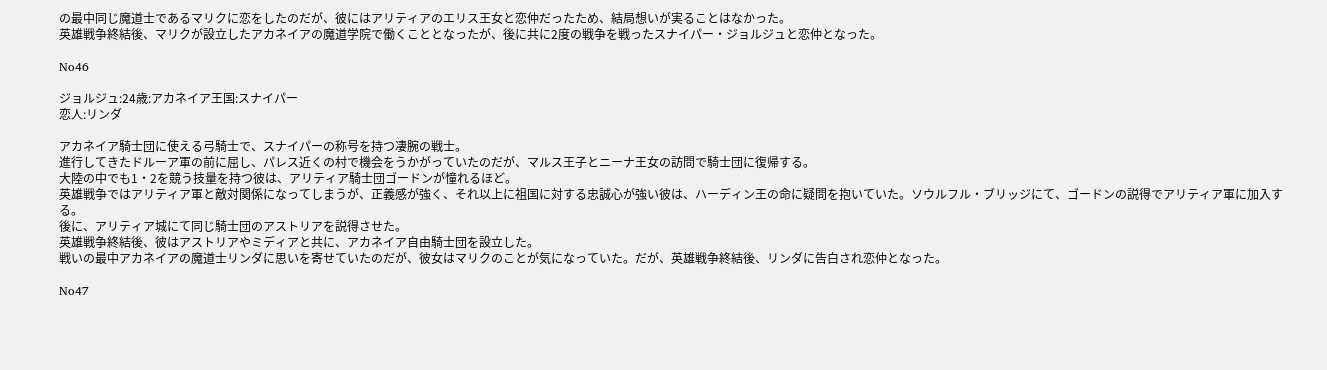の最中同じ魔道士であるマリクに恋をしたのだが、彼にはアリティアのエリス王女と恋仲だったため、結局想いが実ることはなかった。
英雄戦争終結後、マリクが設立したアカネイアの魔道学院で働くこととなったが、後に共に2度の戦争を戦ったスナイパー・ジョルジュと恋仲となった。

No46

ジョルジュ:24歳:アカネイア王国:スナイパー
恋人:リンダ

アカネイア騎士団に使える弓騎士で、スナイパーの称号を持つ凄腕の戦士。
進行してきたドルーア軍の前に屈し、パレス近くの村で機会をうかがっていたのだが、マルス王子とニーナ王女の訪問で騎士団に復帰する。
大陸の中でも1・2を競う技量を持つ彼は、アリティア騎士団ゴードンが憧れるほど。
英雄戦争ではアリティア軍と敵対関係になってしまうが、正義感が強く、それ以上に祖国に対する忠誠心が強い彼は、ハーディン王の命に疑問を抱いていた。ソウルフル・ブリッジにて、ゴードンの説得でアリティア軍に加入する。
後に、アリティア城にて同じ騎士団のアストリアを説得させた。
英雄戦争終結後、彼はアストリアやミディアと共に、アカネイア自由騎士団を設立した。
戦いの最中アカネイアの魔道士リンダに思いを寄せていたのだが、彼女はマリクのことが気になっていた。だが、英雄戦争終結後、リンダに告白され恋仲となった。

No47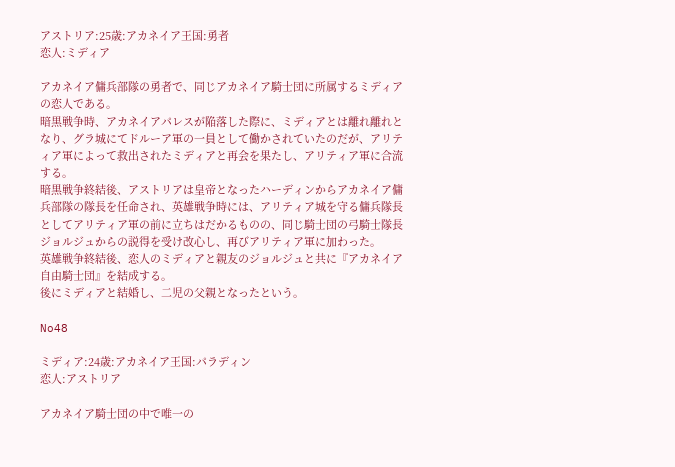アストリア:25歳:アカネイア王国:勇者
恋人:ミディア

アカネイア傭兵部隊の勇者で、同じアカネイア騎士団に所属するミディアの恋人である。
暗黒戦争時、アカネイアパレスが陥落した際に、ミディアとは離れ離れとなり、グラ城にてドルーア軍の一員として働かされていたのだが、アリティア軍によって救出されたミディアと再会を果たし、アリティア軍に合流する。
暗黒戦争終結後、アストリアは皇帝となったハーディンからアカネイア傭兵部隊の隊長を任命され、英雄戦争時には、アリティア城を守る傭兵隊長としてアリティア軍の前に立ちはだかるものの、同じ騎士団の弓騎士隊長ジョルジュからの説得を受け改心し、再びアリティア軍に加わった。
英雄戦争終結後、恋人のミディアと親友のジョルジュと共に『アカネイア自由騎士団』を結成する。
後にミディアと結婚し、二児の父親となったという。

No48

ミディア:24歳:アカネイア王国:パラディン
恋人:アストリア

アカネイア騎士団の中で唯一の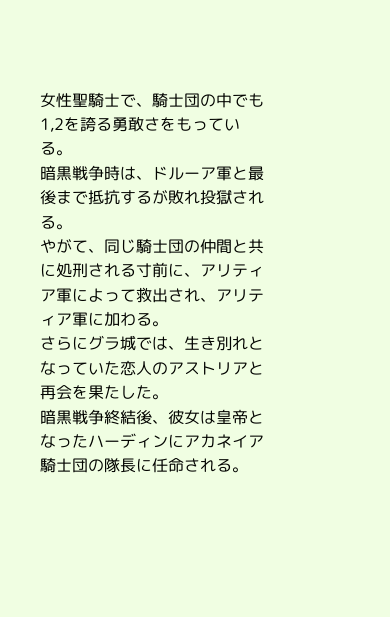女性聖騎士で、騎士団の中でも1,2を誇る勇敢さをもっている。
暗黒戦争時は、ドルーア軍と最後まで抵抗するが敗れ投獄される。
やがて、同じ騎士団の仲間と共に処刑される寸前に、アリティア軍によって救出され、アリティア軍に加わる。
さらにグラ城では、生き別れとなっていた恋人のアストリアと再会を果たした。
暗黒戦争終結後、彼女は皇帝となったハーディンにアカネイア騎士団の隊長に任命される。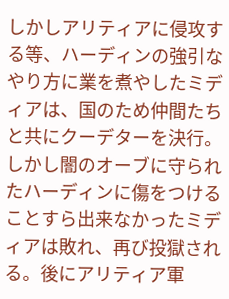しかしアリティアに侵攻する等、ハーディンの強引なやり方に業を煮やしたミディアは、国のため仲間たちと共にクーデターを決行。しかし闇のオーブに守られたハーディンに傷をつけることすら出来なかったミディアは敗れ、再び投獄される。後にアリティア軍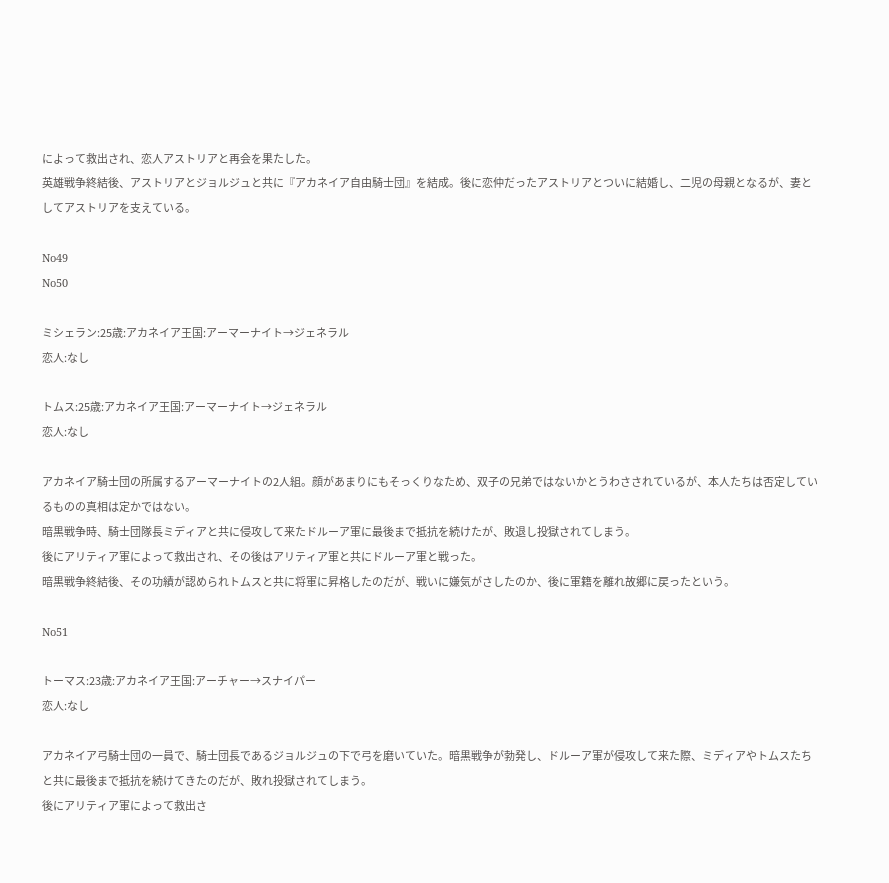によって救出され、恋人アストリアと再会を果たした。
英雄戦争終結後、アストリアとジョルジュと共に『アカネイア自由騎士団』を結成。後に恋仲だったアストリアとついに結婚し、二児の母親となるが、妻としてアストリアを支えている。

No49
No50

ミシェラン:25歳:アカネイア王国:アーマーナイト→ジェネラル
恋人:なし

トムス:25歳:アカネイア王国:アーマーナイト→ジェネラル
恋人:なし

アカネイア騎士団の所属するアーマーナイトの2人組。顔があまりにもそっくりなため、双子の兄弟ではないかとうわさされているが、本人たちは否定しているものの真相は定かではない。
暗黒戦争時、騎士団隊長ミディアと共に侵攻して来たドルーア軍に最後まで抵抗を続けたが、敗退し投獄されてしまう。
後にアリティア軍によって救出され、その後はアリティア軍と共にドルーア軍と戦った。
暗黒戦争終結後、その功績が認められトムスと共に将軍に昇格したのだが、戦いに嫌気がさしたのか、後に軍籍を離れ故郷に戻ったという。

No51

トーマス:23歳:アカネイア王国:アーチャー→スナイパー
恋人:なし

アカネイア弓騎士団の一員で、騎士団長であるジョルジュの下で弓を磨いていた。暗黒戦争が勃発し、ドルーア軍が侵攻して来た際、ミディアやトムスたちと共に最後まで抵抗を続けてきたのだが、敗れ投獄されてしまう。
後にアリティア軍によって救出さ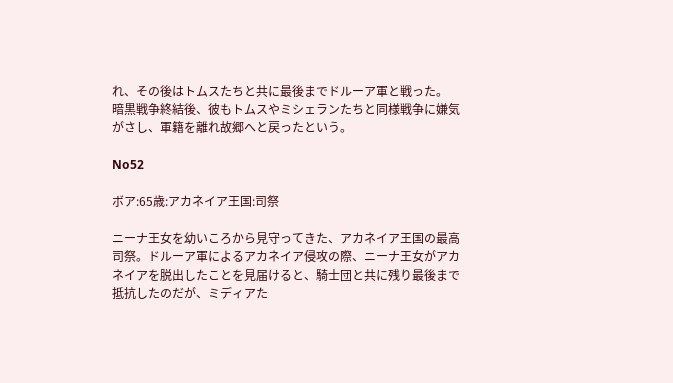れ、その後はトムスたちと共に最後までドルーア軍と戦った。
暗黒戦争終結後、彼もトムスやミシェランたちと同様戦争に嫌気がさし、軍籍を離れ故郷へと戻ったという。

No52

ボア:65歳:アカネイア王国:司祭

ニーナ王女を幼いころから見守ってきた、アカネイア王国の最高司祭。ドルーア軍によるアカネイア侵攻の際、ニーナ王女がアカネイアを脱出したことを見届けると、騎士団と共に残り最後まで抵抗したのだが、ミディアた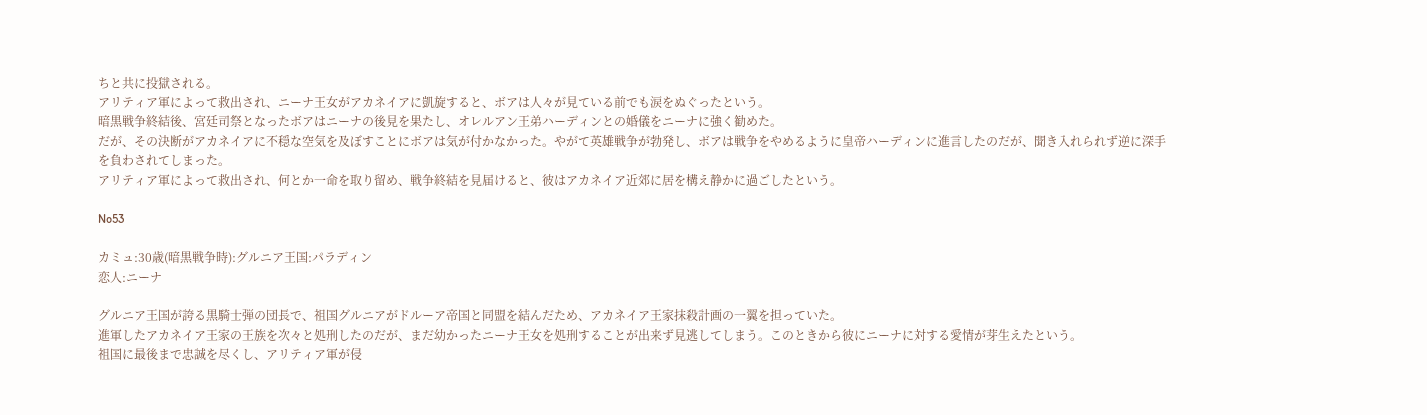ちと共に投獄される。
アリティア軍によって救出され、ニーナ王女がアカネイアに凱旋すると、ボアは人々が見ている前でも涙をぬぐったという。
暗黒戦争終結後、宮廷司祭となったボアはニーナの後見を果たし、オレルアン王弟ハーディンとの婚儀をニーナに強く勧めた。
だが、その決断がアカネイアに不穏な空気を及ぼすことにボアは気が付かなかった。やがて英雄戦争が勃発し、ボアは戦争をやめるように皇帝ハーディンに進言したのだが、聞き入れられず逆に深手を負わされてしまった。
アリティア軍によって救出され、何とか一命を取り留め、戦争終結を見届けると、彼はアカネイア近郊に居を構え静かに過ごしたという。

No53

カミュ:30歳(暗黒戦争時):グルニア王国:パラディン
恋人:ニーナ

グルニア王国が誇る黒騎士弾の団長で、祖国グルニアがドルーア帝国と同盟を結んだため、アカネイア王家抹殺計画の一翼を担っていた。
進軍したアカネイア王家の王族を次々と処刑したのだが、まだ幼かったニーナ王女を処刑することが出来ず見逃してしまう。このときから彼にニーナに対する愛情が芽生えたという。
祖国に最後まで忠誠を尽くし、アリティア軍が侵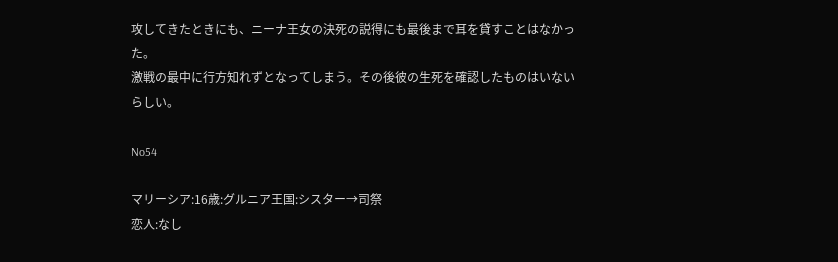攻してきたときにも、ニーナ王女の決死の説得にも最後まで耳を貸すことはなかった。
激戦の最中に行方知れずとなってしまう。その後彼の生死を確認したものはいないらしい。

No54

マリーシア:16歳:グルニア王国:シスター→司祭
恋人:なし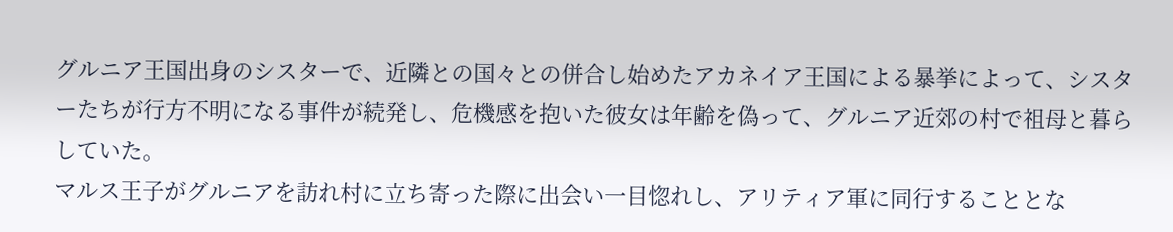グルニア王国出身のシスターで、近隣との国々との併合し始めたアカネイア王国による暴挙によって、シスターたちが行方不明になる事件が続発し、危機感を抱いた彼女は年齢を偽って、グルニア近郊の村で祖母と暮らしていた。
マルス王子がグルニアを訪れ村に立ち寄った際に出会い一目惚れし、アリティア軍に同行することとな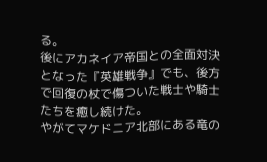る。
後にアカネイア帝国との全面対決となった『英雄戦争』でも、後方で回復の杖で傷ついた戦士や騎士たちを癒し続けた。
やがてマケドニア北部にある竜の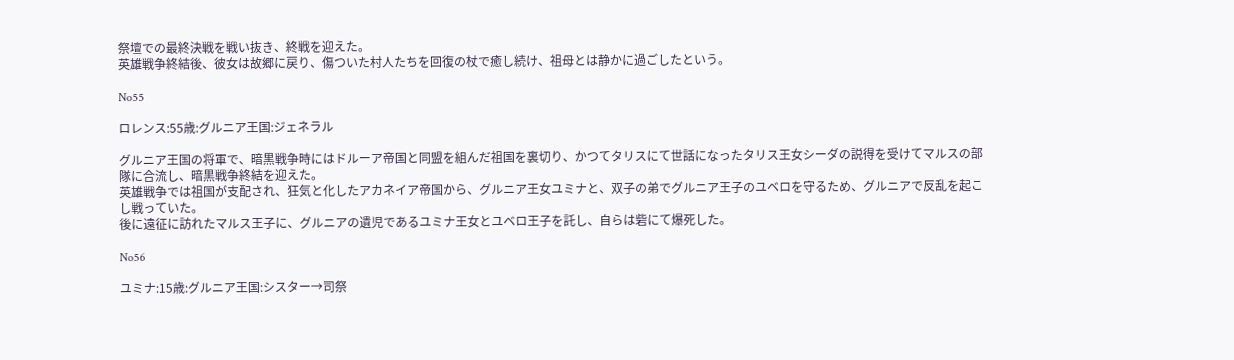祭壇での最終決戦を戦い抜き、終戦を迎えた。
英雄戦争終結後、彼女は故郷に戻り、傷ついた村人たちを回復の杖で癒し続け、祖母とは静かに過ごしたという。

No55

ロレンス:55歳:グルニア王国:ジェネラル

グルニア王国の将軍で、暗黒戦争時にはドルーア帝国と同盟を組んだ祖国を裏切り、かつてタリスにて世話になったタリス王女シーダの説得を受けてマルスの部隊に合流し、暗黒戦争終結を迎えた。
英雄戦争では祖国が支配され、狂気と化したアカネイア帝国から、グルニア王女ユミナと、双子の弟でグルニア王子のユベロを守るため、グルニアで反乱を起こし戦っていた。
後に遠征に訪れたマルス王子に、グルニアの遺児であるユミナ王女とユベロ王子を託し、自らは砦にて爆死した。

No56

ユミナ:15歳:グルニア王国:シスター→司祭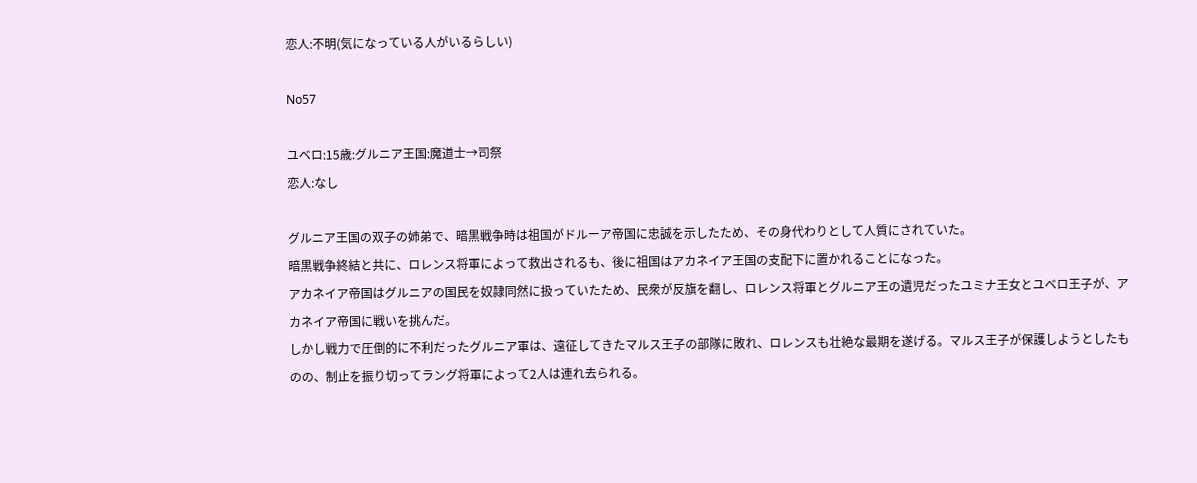恋人:不明(気になっている人がいるらしい)

No57

ユベロ:15歳:グルニア王国:魔道士→司祭
恋人:なし

グルニア王国の双子の姉弟で、暗黒戦争時は祖国がドルーア帝国に忠誠を示したため、その身代わりとして人質にされていた。
暗黒戦争終結と共に、ロレンス将軍によって救出されるも、後に祖国はアカネイア王国の支配下に置かれることになった。
アカネイア帝国はグルニアの国民を奴隷同然に扱っていたため、民衆が反旗を翻し、ロレンス将軍とグルニア王の遺児だったユミナ王女とユベロ王子が、アカネイア帝国に戦いを挑んだ。
しかし戦力で圧倒的に不利だったグルニア軍は、遠征してきたマルス王子の部隊に敗れ、ロレンスも壮絶な最期を遂げる。マルス王子が保護しようとしたものの、制止を振り切ってラング将軍によって2人は連れ去られる。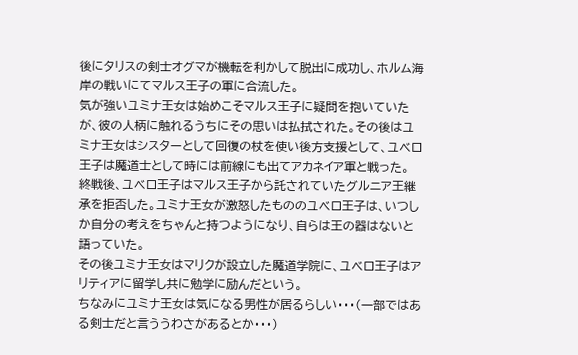後にタリスの剣士オグマが機転を利かして脱出に成功し、ホルム海岸の戦いにてマルス王子の軍に合流した。
気が強いユミナ王女は始めこそマルス王子に疑問を抱いていたが、彼の人柄に触れるうちにその思いは払拭された。その後はユミナ王女はシスターとして回復の杖を使い後方支援として、ユベロ王子は魔道士として時には前線にも出てアカネイア軍と戦った。
終戦後、ユベロ王子はマルス王子から託されていたグルニア王継承を拒否した。ユミナ王女が激怒したもののユベロ王子は、いつしか自分の考えをちゃんと持つようになり、自らは王の器はないと語っていた。
その後ユミナ王女はマリクが設立した魔道学院に、ユベロ王子はアリティアに留学し共に勉学に励んだという。
ちなみにユミナ王女は気になる男性が居るらしい・・・(一部ではある剣士だと言ううわさがあるとか・・・)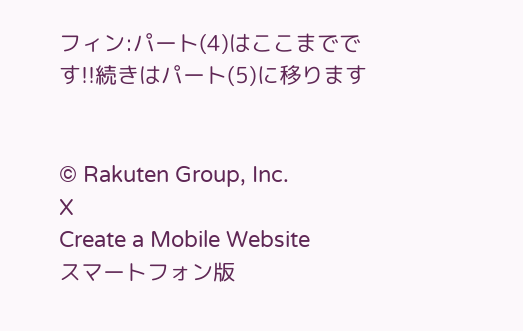フィン:パート(4)はここまでです!!続きはパート(5)に移ります


© Rakuten Group, Inc.
X
Create a Mobile Website
スマートフォン版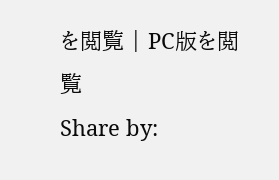を閲覧 | PC版を閲覧
Share by: